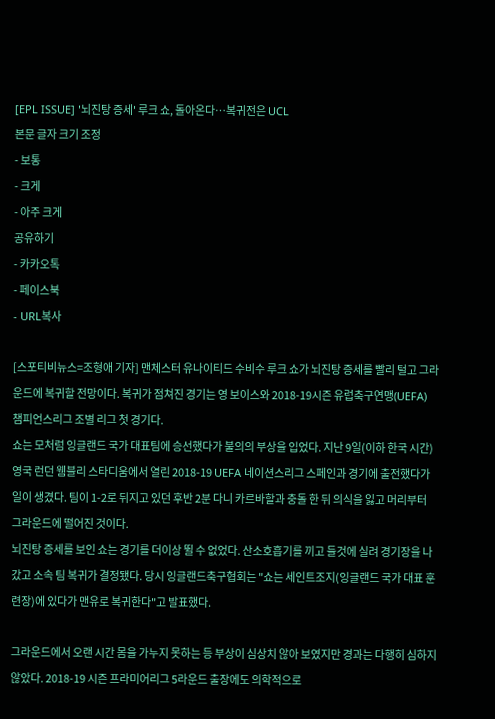[EPL ISSUE] '뇌진탕 증세' 루크 쇼, 돌아온다…복귀전은 UCL
본문 글자 크기 조정
- 보통
- 크게
- 아주 크게
공유하기
- 카카오톡
- 페이스북
- URL복사

[스포티비뉴스=조형애 기자] 맨체스터 유나이티드 수비수 루크 쇼가 뇌진탕 증세를 빨리 털고 그라운드에 복귀할 전망이다. 복귀가 점쳐진 경기는 영 보이스와 2018-19시즌 유럽축구연맹(UEFA) 챔피언스리그 조별 리그 첫 경기다.
쇼는 모처럼 잉글랜드 국가 대표팀에 승선했다가 불의의 부상을 입었다. 지난 9일(이하 한국 시간) 영국 런던 웸블리 스타디움에서 열린 2018-19 UEFA 네이션스리그 스페인과 경기에 출전했다가 일이 생겼다. 팀이 1-2로 뒤지고 있던 후반 2분 다니 카르바할과 충돌 한 뒤 의식을 잃고 머리부터 그라운드에 떨어진 것이다.
뇌진탕 증세를 보인 쇼는 경기를 더이상 뛸 수 없었다. 산소호흡기를 끼고 들것에 실려 경기장을 나갔고 소속 팀 복귀가 결정됐다. 당시 잉글랜드축구협회는 "쇼는 세인트조지(잉글랜드 국가 대표 훈련장)에 있다가 맨유로 복귀한다"고 발표했다.

그라운드에서 오랜 시간 몸을 가누지 못하는 등 부상이 심상치 않아 보였지만 경과는 다행히 심하지 않았다. 2018-19 시즌 프라미어리그 5라운드 출장에도 의학적으로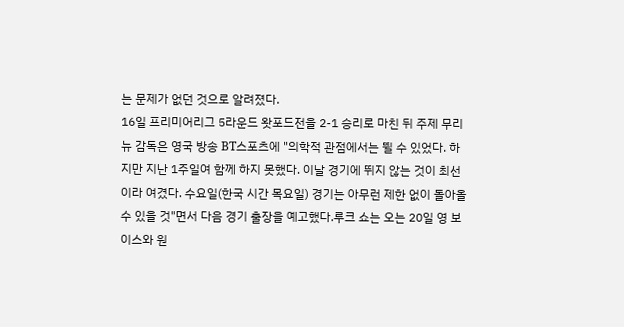는 문제가 없던 것으로 알려졌다.
16일 프리미어리그 5라운드 왓포드전을 2-1 승리로 마친 뒤 주제 무리뉴 감독은 영국 방송 BT스포츠에 "의학적 관점에서는 뛸 수 있었다. 하지만 지난 1주일여 함께 하지 못했다. 이날 경기에 뛰지 않는 것이 최선이라 여겼다. 수요일(한국 시간 목요일) 경기는 아무런 제한 없이 돌아올 수 있을 것"면서 다음 경기 출장을 예고했다.루크 쇼는 오는 20일 영 보이스와 원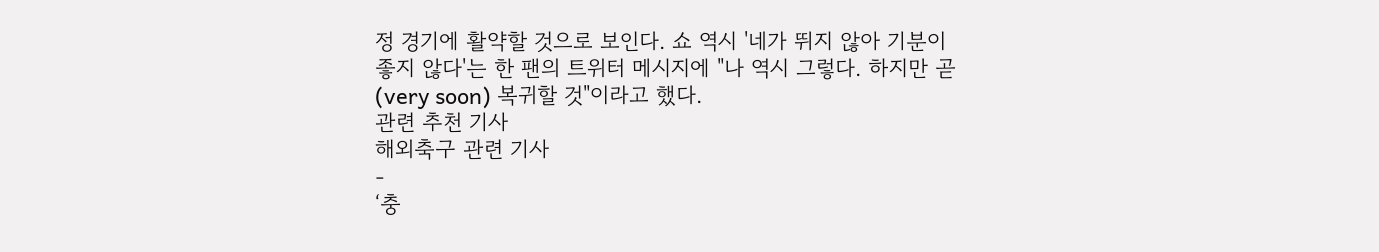정 경기에 활약할 것으로 보인다. 쇼 역시 '네가 뛰지 않아 기분이 좋지 않다'는 한 팬의 트위터 메시지에 "나 역시 그렇다. 하지만 곧(very soon) 복귀할 것"이라고 했다.
관련 추천 기사
해외축구 관련 기사
-
‘충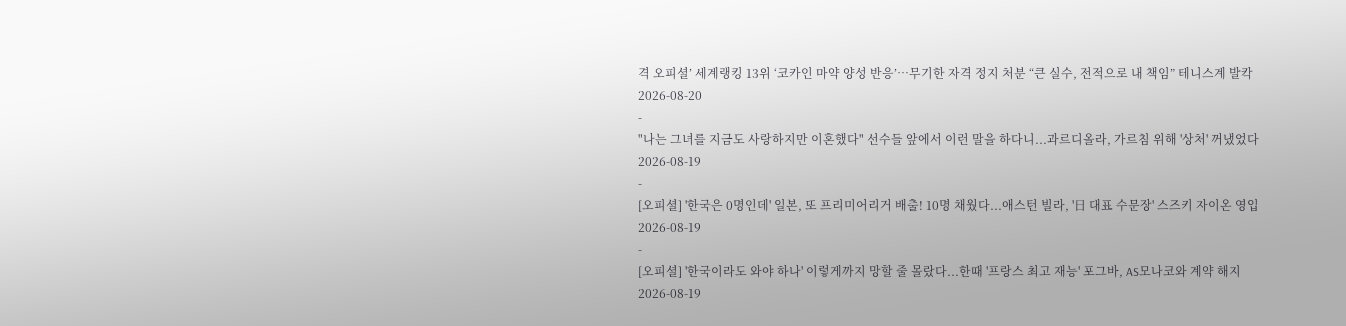격 오피셜’ 세계랭킹 13위 ‘코카인 마약 양성 반응’…무기한 자격 정지 처분 “큰 실수, 전적으로 내 책임” 테니스계 발칵
2026-08-20
-
"나는 그녀를 지금도 사랑하지만 이혼했다" 선수들 앞에서 이런 말을 하다니...과르디올라, 가르침 위해 '상처' 꺼냈었다
2026-08-19
-
[오피셜] '한국은 0명인데' 일본, 또 프리미어리거 배출! 10명 채웠다...애스턴 빌라, '日 대표 수문장' 스즈키 자이온 영입
2026-08-19
-
[오피셜] '한국이라도 와야 하나' 이렇게까지 망할 줄 몰랐다...한때 '프랑스 최고 재능' 포그바, AS모나코와 계약 해지
2026-08-19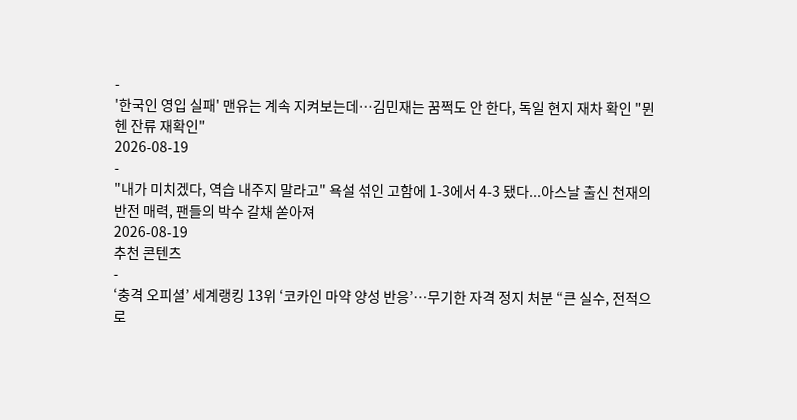-
'한국인 영입 실패' 맨유는 계속 지켜보는데…김민재는 꿈쩍도 안 한다, 독일 현지 재차 확인 "뮌헨 잔류 재확인"
2026-08-19
-
"내가 미치겠다, 역습 내주지 말라고" 욕설 섞인 고함에 1-3에서 4-3 됐다...아스날 출신 천재의 반전 매력, 팬들의 박수 갈채 쏟아져
2026-08-19
추천 콘텐츠
-
‘충격 오피셜’ 세계랭킹 13위 ‘코카인 마약 양성 반응’…무기한 자격 정지 처분 “큰 실수, 전적으로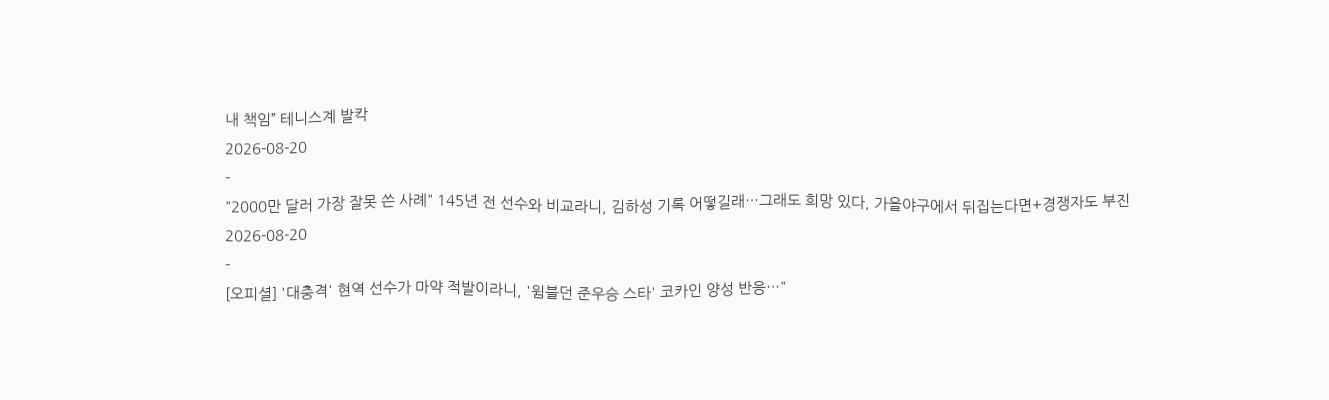내 책임” 테니스계 발칵
2026-08-20
-
"2000만 달러 가장 잘못 쓴 사례" 145년 전 선수와 비교라니, 김하성 기록 어떻길래…그래도 희망 있다, 가을야구에서 뒤집는다면+경쟁자도 부진
2026-08-20
-
[오피셜] '대충격' 현역 선수가 마약 적발이라니, '윔블던 준우승 스타' 코카인 양성 반응…"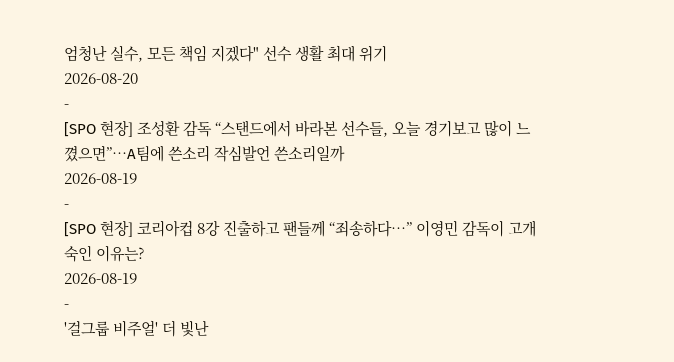엄청난 실수, 모든 책임 지겠다" 선수 생활 최대 위기
2026-08-20
-
[SPO 현장] 조성환 감독 “스탠드에서 바라본 선수들, 오늘 경기보고 많이 느꼈으면”…A팀에 쓴소리 작심발언 쓴소리일까
2026-08-19
-
[SPO 현장] 코리아컵 8강 진출하고 팬들께 “죄송하다…” 이영민 감독이 고개 숙인 이유는?
2026-08-19
-
'걸그룹 비주얼' 더 빛난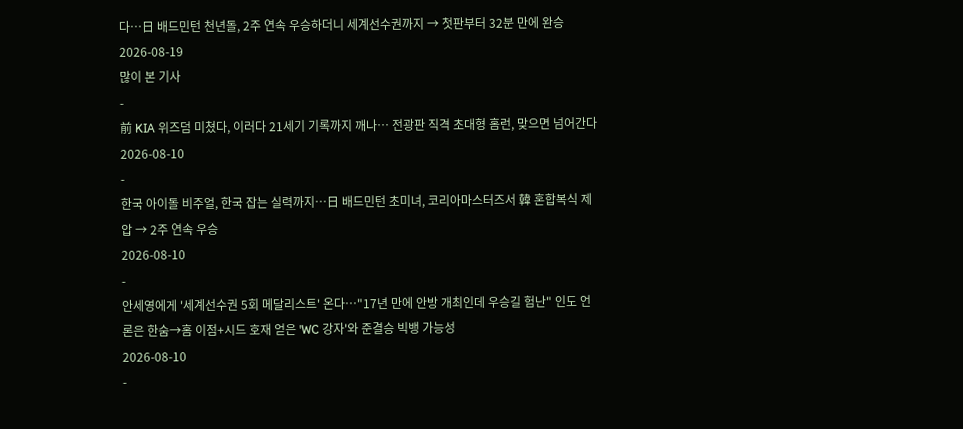다…日 배드민턴 천년돌, 2주 연속 우승하더니 세계선수권까지 → 첫판부터 32분 만에 완승
2026-08-19
많이 본 기사
-
前 KIA 위즈덤 미쳤다, 이러다 21세기 기록까지 깨나… 전광판 직격 초대형 홈런, 맞으면 넘어간다
2026-08-10
-
한국 아이돌 비주얼, 한국 잡는 실력까지…日 배드민턴 초미녀, 코리아마스터즈서 韓 혼합복식 제압 → 2주 연속 우승
2026-08-10
-
안세영에게 '세계선수권 5회 메달리스트' 온다…"17년 만에 안방 개최인데 우승길 험난" 인도 언론은 한숨→홈 이점+시드 호재 얻은 'WC 강자'와 준결승 빅뱅 가능성
2026-08-10
-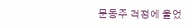문동주 걱정에 울었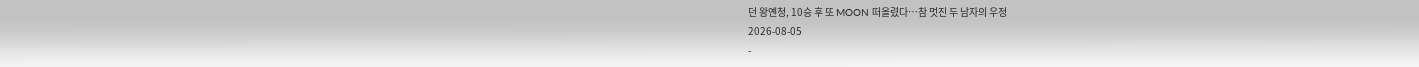던 왕옌청, 10승 후 또 MOON 떠올렸다…참 멋진 두 남자의 우정
2026-08-05
-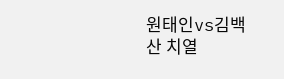원태인vs김백산 치열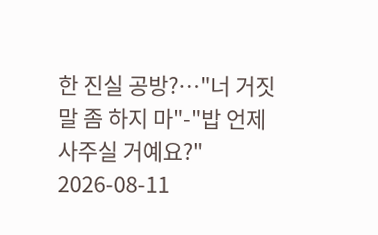한 진실 공방?…"너 거짓말 좀 하지 마"-"밥 언제 사주실 거예요?"
2026-08-11